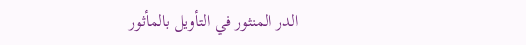الدر المنثور في التأويل بالمأثور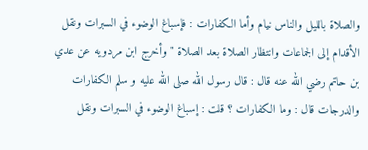والصلاة بالليل والناس نيام وأما الكفارات : فإسباغ الوضوء في السبرات ونقل الأقدام إلى الجماعات وانتظار الصلاة بعد الصلاة " وأخرج ابن مردويه عن عدي بن حاتم رضي الله عنه قال : قال رسول الله صلى الله عليه و سلم الكفارات والدرجات قال : وما الكفارات ؟ قلت : إسباغ الوضوء في السبرات ونقل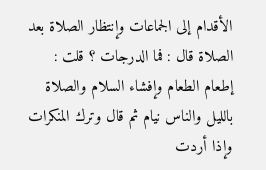الأقدام إلى الجماعات وإنتظار الصلاة بعد الصلاة قال : فما الدرجات ؟ قلت : إطعام الطعام وإفشاء السلام والصلاة بالليل والناس نيام ثم قال وترك المنكرات وإذا أردت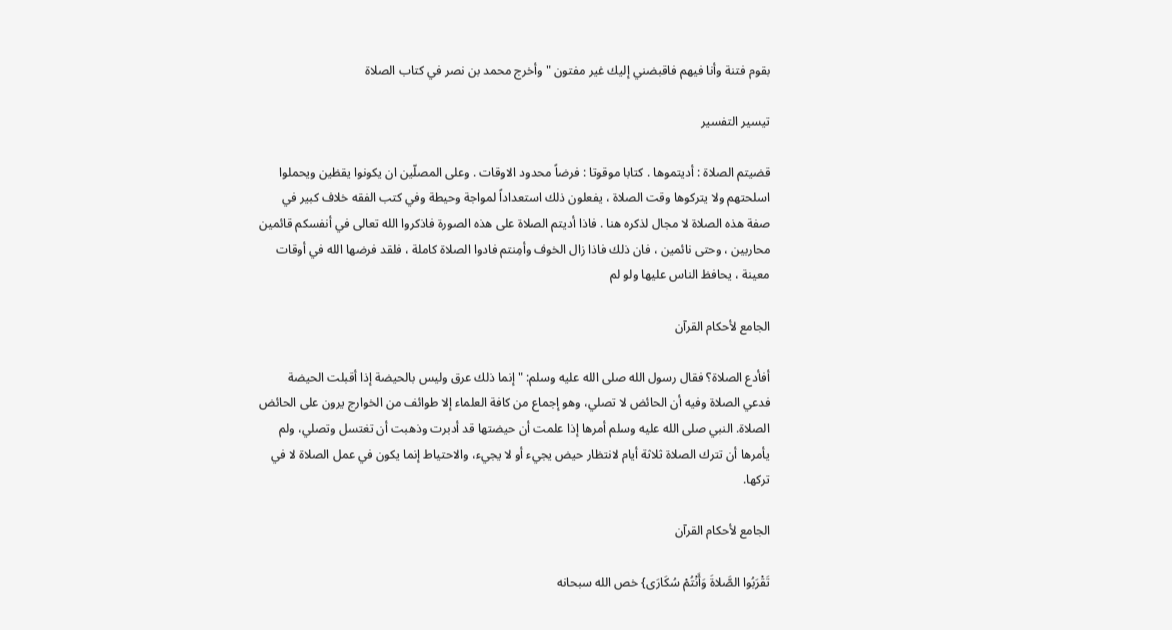بقوم فتنة وأنا فيهم فاقبضني إليك غير مفتون " وأخرج محمد بن نصر في كتاب الصلاة

تيسير التفسير

قضيتم الصلاة : أديتموها . كتابا موقوتا : فرضاً محدود الاوقات . وعلى المصلّين ان يكونوا يقظين ويحملوا اسلحتهم ولا يتركوها وقت الصلاة ، يفعلون ذلك استعداداً لمواجة وحيطة وفي كتب الفقه خلاف كبير في صفة هذه الصلاة لا مجال لذكره هنا . فاذا أديتم الصلاة على هذه الصورة فاذكروا الله تعالى في أنفسكم قائمين محاربين ، وحتى نائمين ، فان ذلك فاذا زال الخوف وأمِنتم فادوا الصلاة كاملة ، فلقد فرضها الله في أوقات معينة ، يحافظ الناس عليها ولو لم

الجامع لأحكام القرآن

أفأدع الصلاة؟ فقال رسول الله صلى الله عليه وسلم: "إنما ذلك عرق وليس بالحيضة إذا أقبلت الحيضة فدعي الصلاة وفيه أن الحائض لا تصلي، وهو إجماع من كافة العلماء إلا طوائف من الخوارج يرون على الحائض الصلاة. النبي صلى الله عليه وسلم أمرها إذا علمت أن حيضتها قد أدبرت وذهبت أن تغتسل وتصلي، ولم يأمرها أن تترك الصلاة ثلاثة أيام لانتظار حيض يجيء أو لا يجيء، والاحتياط إنما يكون في عمل الصلاة لا في تركها.

الجامع لأحكام القرآن

تَقْرَبُوا الصَّلاةَ وَأَنْتُمْ سُكَارَى} خص الله سبحانه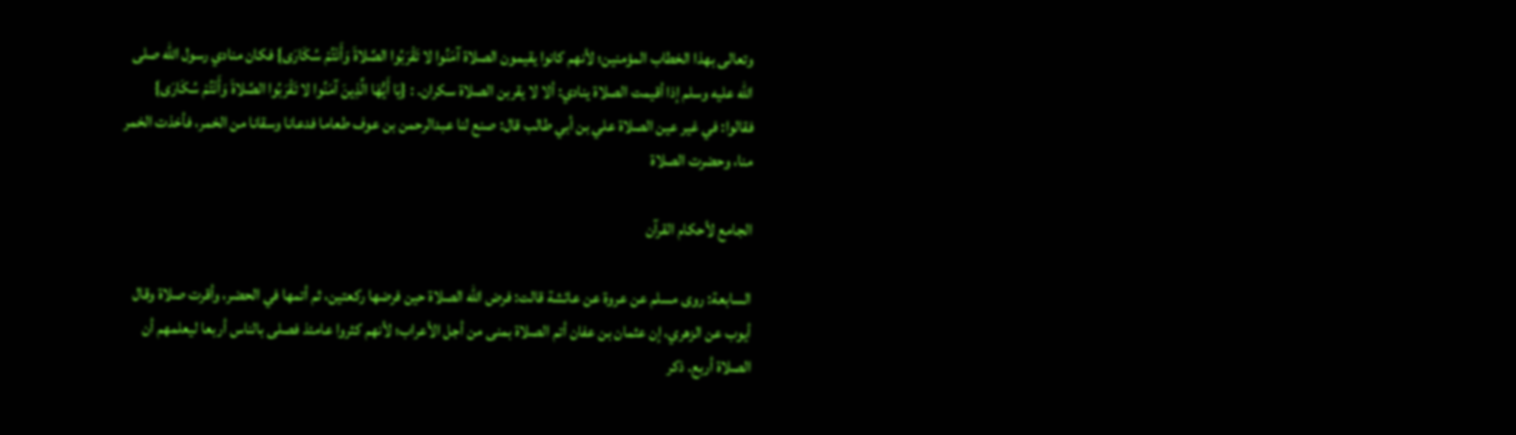وتعالى بهذا الخطاب المؤمنين؛ لأنهم كانوا يقيمون الصلاة آمَنُوا لا تَقْرَبُوا الصَّلاةَ وَأَنْتُمْ سُكَارَى} فكان منادي رسول الله صلى الله عليه وسلم إذا أقيمت الصلاة ينادي: ألا لا يقربن الصلاة سكران. : {يَا أَيُّهَا الَّذِينَ آمَنُوا لا تَقْرَبُوا الصَّلاةَ وَأَنْتُمْ سُكَارَى} فقالوا: في غير عين الصلاة علي بن أبي طالب قال: صنع لنا عبدالرحمن بن عوف طعاما فدعانا وسقانا من الخمر، فأخذت الخمر منا، وحضرت الصلاة

الجامع لأحكام القرآن

السابعة: روى مسلم عن عروة عن عائشة قالت: فرض الله الصلاة حين فرضها ركعتين، ثم أتمها في الحضر، وأقرت صلاة وقال أيوب عن الزهري، إن عثمان بن عفان أتم الصلاة بمنى من أجل الأعراب؛ لأنهم كثروا عامئذ فصلى بالناس أربعا ليعلمهم أن الصلاة أربع. ذكر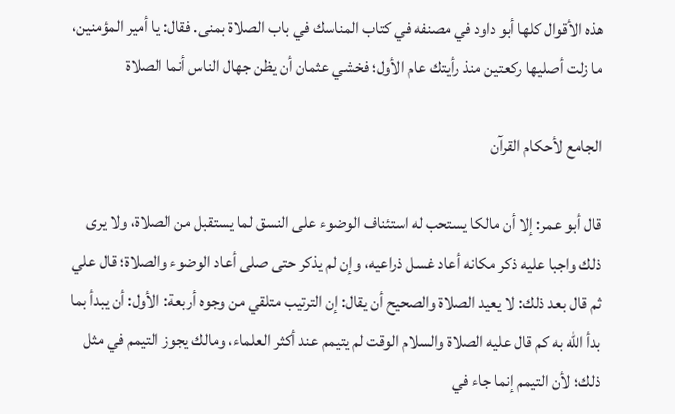هذه الأقوال كلها أبو داود في مصنفه في كتاب المناسك في باب الصلاة بمنى. فقال: يا أمير المؤمنين، ما زلت أصليها ركعتين منذ رأيتك عام الأول؛ فخشي عثمان أن يظن جهال الناس أنما الصلاة

الجامع لأحكام القرآن

قال أبو عمر: إلا أن مالكا يستحب له استئناف الوضوء على النسق لما يستقبل من الصلاة، ولا يرى ذلك واجبا عليه ذكر مكانه أعاد غسل ذراعيه، وإن لم يذكر حتى صلى أعاد الوضوء والصلاة؛ قال علي ثم قال بعد ذلك: لا يعيد الصلاة والصحيح أن يقال: إن الترتيب متلقي من وجوه أربعة: الأول: أن يبدأ بما بدأ الله به كم قال عليه الصلاة والسلام الوقت لم يتيمم عند أكثر العلماء، ومالك يجوز التيمم في مثل ذلك؛ لأن التيمم إنما جاء في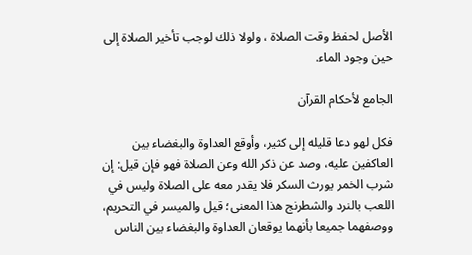الأصل لحفظ وقت الصلاة ، ولولا ذلك لوجب تأخير الصلاة إلى حين وجود الماء.

الجامع لأحكام القرآن

فكل لهو دعا قليله إلى كثير، وأوقع العداوة والبغضاء بين العاكفين عليه، وصد عن ذكر الله وعن الصلاة فهو فإن قيل: إن شرب الخمر يورث السكر فلا يقدر معه على الصلاة وليس في اللعب بالنرد والشطرنج هذا المعنى؛ قيل والميسر في التحريم، ووصفهما جميعا بأنهما يوقعان العداوة والبغضاء بين الناس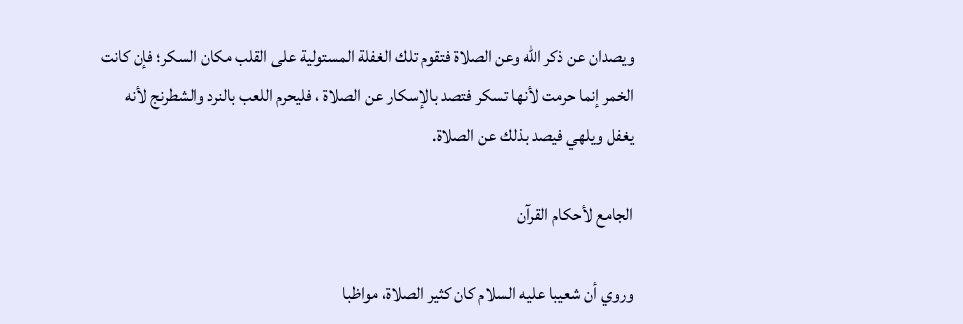ويصدان عن ذكر الله وعن الصلاة فتقوم تلك الغفلة المستولية على القلب مكان السكر؛ فإن كانت الخمر إنما حرمت لأنها تسكر فتصد بالإسكار عن الصلاة ، فليحرم اللعب بالنرد والشطرنج لأنه يغفل ويلهي فيصد بذلك عن الصلاة.

الجامع لأحكام القرآن

وروي أن شعيبا عليه السلام كان كثير الصلاة، مواظبا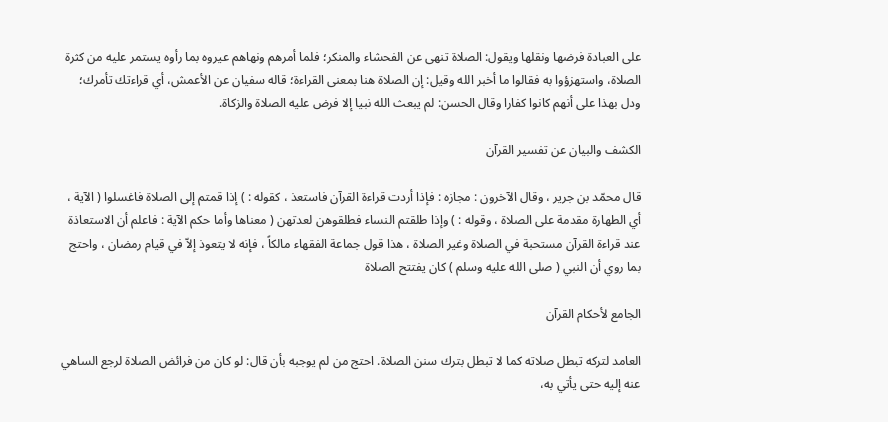على العبادة فرضها ونقلها ويقول: الصلاة تنهى عن الفحشاء والمنكر؛ فلما أمرهم ونهاهم عيروه بما رأوه يستمر عليه من كثرة الصلاة، واستهزؤوا به فقالوا ما أخبر الله وقيل: إن الصلاة هنا بمعنى القراءة؛ قاله سفيان عن الأعمش، أي قراءتك تأمرك؛ ودل بهذا على أنهم كانوا كفارا وقال الحسن: لم يبعث الله نبيا إلا فرض عليه الصلاة والزكاة.

الكشف والبيان عن تفسير القرآن

قال محمّد بن جرير ، وقال الآخرون : مجازه : فإذا أردت قراءة القرآن فاستعذ ، كقوله : ) إذا قمتم إلى الصلاة فاغسلوا ( الآية ، أي الطهارة مقدمة على الصلاة ، وقوله : ) وإذا طلقتم النساء فطلقوهن لعدتهن ( معناها وأما حكم الآية : فاعلم أن الاستعاذة عند قراءة القرآن مستحبة في الصلاة وغير الصلاة ، هذا قول جماعة الفقهاء مالكاً ، فإنه لا يتعوذ إلاّ في قيام رمضان ، واحتج بما روي أن النبي ( صلى الله عليه وسلم ) كان يفتتح الصلاة

الجامع لأحكام القرآن

العامد لتركه تبطل صلاته كما لا تبطل بترك سنن الصلاة. احتج من لم يوجبه بأن قال: لو كان من فرائض الصلاة لرجع الساهي عنه إليه حتى يأتي به،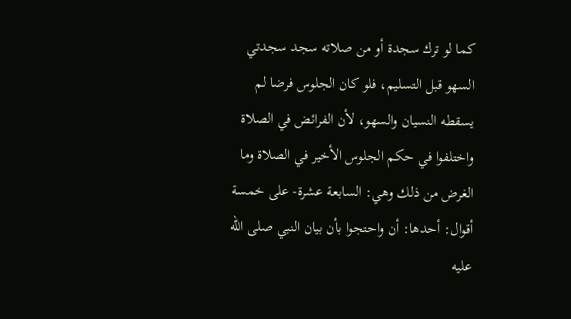كما لو ترك سجدة أو من صلاته سجد سجدتي السهو قبل التسليم، فلو كان الجلوس فرضا لم يسقطه النسيان والسهو، لأن الفرائض في الصلاة واختلفوا في حكم الجلوس الأخير في الصلاة وما الغرض من ذلك وهي: السابعة عشرة- على خمسة أقوال: أحدها: أن واحتجوا بأن بيان النبي صلى الله عليه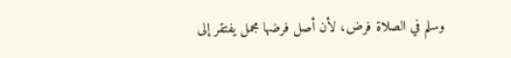وسلم في الصلاة فرض، لأن أصل فرضها مجمل يفتقر إلى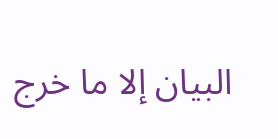البيان إلا ما خرج